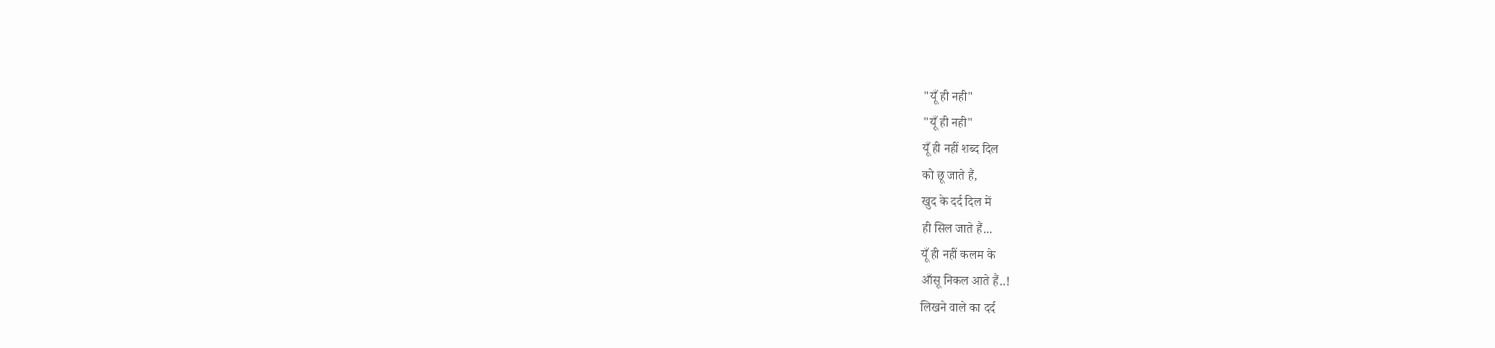"यूँ ही नही"
"यूँ ही नही"
यूँ ही नहीं शब्द दिल
को छू जाते हैं,
खुद के दर्द दिल में
ही सिल जाते हैं...
यूँ ही नहीं कलम के
आँसू निकल आते हैं..!
लिखने वाले का दर्द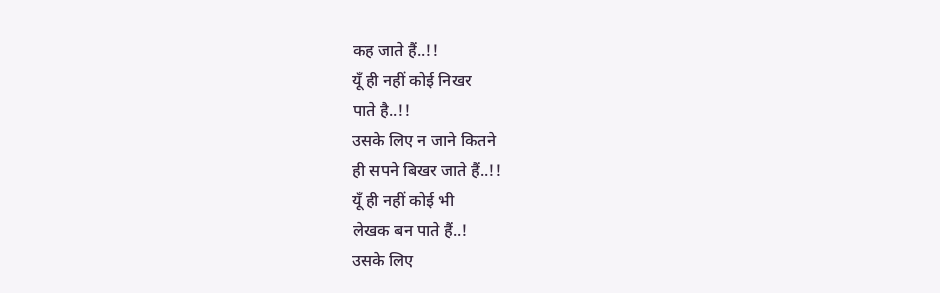कह जाते हैं..!!
यूँ ही नहीं कोई निखर
पाते है..!!
उसके लिए न जाने कितने
ही सपने बिखर जाते हैं..!!
यूँ ही नहीं कोई भी
लेखक बन पाते हैं..!
उसके लिए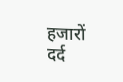हजारों
दर्द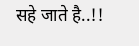सहे जाते है..!!